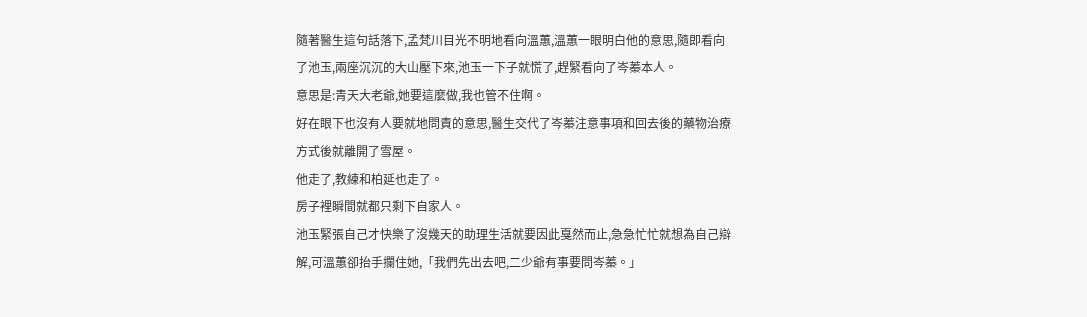隨著醫生這句話落下,孟梵川目光不明地看向溫蕙,溫蕙一眼明白他的意思,隨即看向了池玉,兩座沉沉的大山壓下來,池玉一下子就慌了,趕緊看向了岑蓁本人。
意思是:青天大老爺,她要這麼做,我也管不住啊。
好在眼下也沒有人要就地問責的意思,醫生交代了岑蓁注意事項和回去後的藥物治療方式後就離開了雪屋。
他走了,教練和柏延也走了。
房子裡瞬間就都只剩下自家人。
池玉緊張自己才快樂了沒幾天的助理生活就要因此戛然而止,急急忙忙就想為自己辯解,可溫蕙卻抬手攔住她,「我們先出去吧,二少爺有事要問岑蓁。」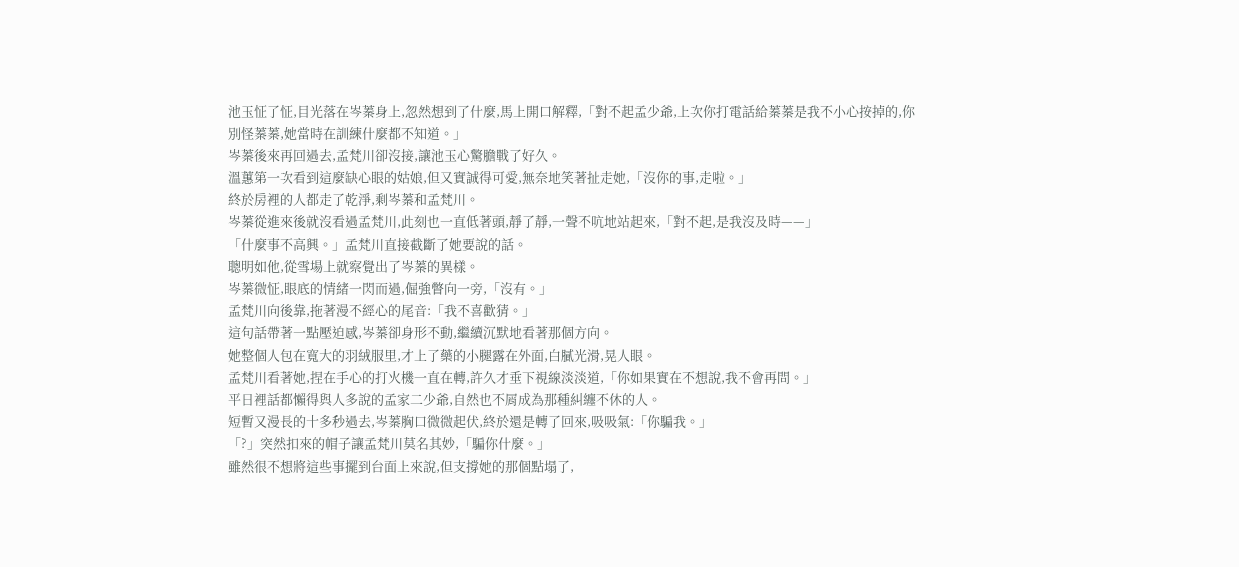池玉怔了怔,目光落在岑蓁身上,忽然想到了什麼,馬上開口解釋,「對不起孟少爺,上次你打電話給蓁蓁是我不小心按掉的,你別怪蓁蓁,她當時在訓練什麼都不知道。」
岑蓁後來再回過去,孟梵川卻沒接,讓池玉心驚膽戰了好久。
溫蕙第一次看到這麼缺心眼的姑娘,但又實誠得可愛,無奈地笑著扯走她,「沒你的事,走啦。」
終於房裡的人都走了乾淨,剩岑蓁和孟梵川。
岑蓁從進來後就沒看過孟梵川,此刻也一直低著頭,靜了靜,一聲不吭地站起來,「對不起,是我沒及時——」
「什麼事不高興。」孟梵川直接截斷了她要說的話。
聰明如他,從雪場上就察覺出了岑蓁的異樣。
岑蓁微怔,眼底的情緒一閃而過,倔強瞥向一旁,「沒有。」
孟梵川向後靠,拖著漫不經心的尾音:「我不喜歡猜。」
這句話帶著一點壓迫感,岑蓁卻身形不動,繼續沉默地看著那個方向。
她整個人包在寬大的羽絨服里,才上了藥的小腿露在外面,白膩光滑,晃人眼。
孟梵川看著她,捏在手心的打火機一直在轉,許久才垂下視線淡淡道,「你如果實在不想說,我不會再問。」
平日裡話都懶得與人多說的孟家二少爺,自然也不屑成為那種糾纏不休的人。
短暫又漫長的十多秒過去,岑蓁胸口微微起伏,終於還是轉了回來,吸吸氣:「你騙我。」
「?」突然扣來的帽子讓孟梵川莫名其妙,「騙你什麼。」
雖然很不想將這些事擺到台面上來說,但支撐她的那個點塌了,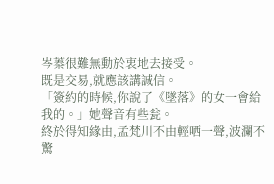岑蓁很難無動於衷地去接受。
既是交易,就應該講誠信。
「簽約的時候,你說了《墜落》的女一會給我的。」她聲音有些瓮。
終於得知緣由,孟梵川不由輕哂一聲,波瀾不驚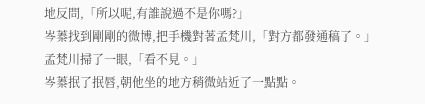地反問,「所以呢,有誰說過不是你嗎?」
岑蓁找到剛剛的微博,把手機對著孟梵川,「對方都發通稿了。」
孟梵川掃了一眼,「看不見。」
岑蓁抿了抿唇,朝他坐的地方稍微站近了一點點。